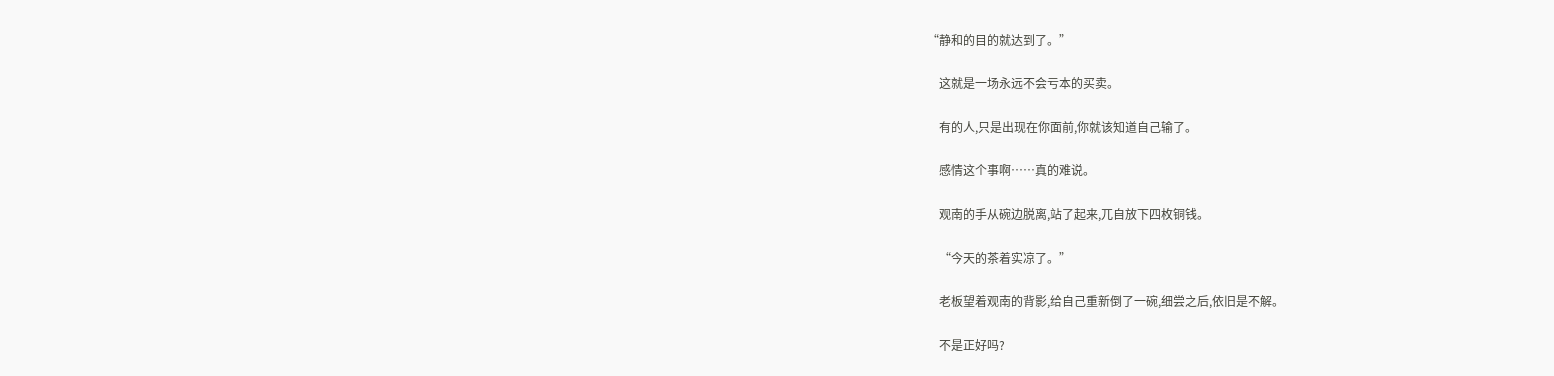“静和的目的就达到了。”

    这就是一场永远不会亏本的买卖。

    有的人,只是出现在你面前,你就该知道自己输了。

    感情这个事啊……真的难说。

    观南的手从碗边脱离,站了起来,兀自放下四枚铜钱。

    “今天的茶着实凉了。”

    老板望着观南的背影,给自己重新倒了一碗,细尝之后,依旧是不解。

    不是正好吗?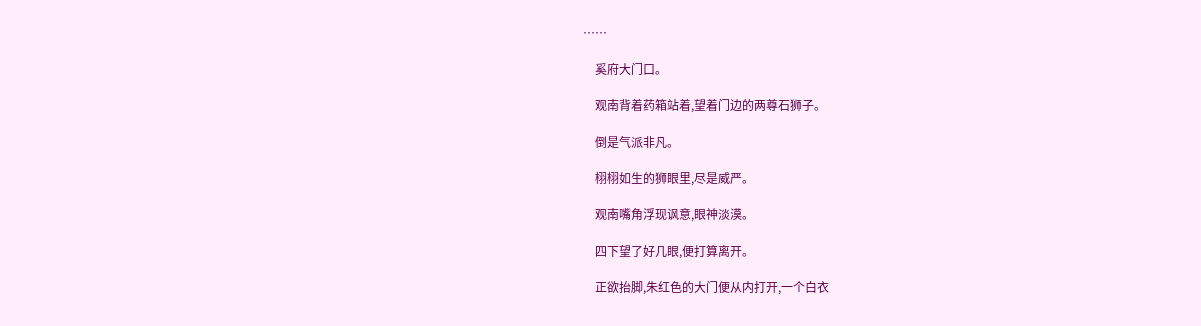……

    奚府大门口。

    观南背着药箱站着,望着门边的两尊石狮子。

    倒是气派非凡。

    栩栩如生的狮眼里,尽是威严。

    观南嘴角浮现讽意,眼神淡漠。

    四下望了好几眼,便打算离开。

    正欲抬脚,朱红色的大门便从内打开,一个白衣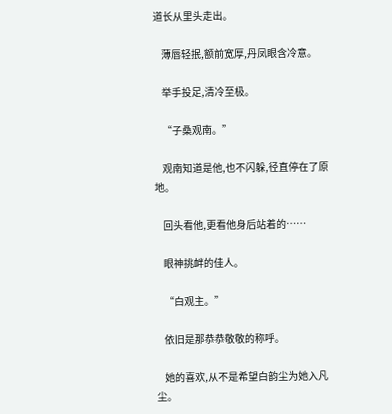道长从里头走出。

    薄唇轻抿,额前宽厚,丹凤眼含冷意。

    举手投足,清冷至极。

    “子桑观南。”

    观南知道是他,也不闪躲,径直停在了原地。

    回头看他,更看他身后站着的……

    眼神挑衅的佳人。

    “白观主。”

    依旧是那恭恭敬敬的称呼。

    她的喜欢,从不是希望白韵尘为她入凡尘。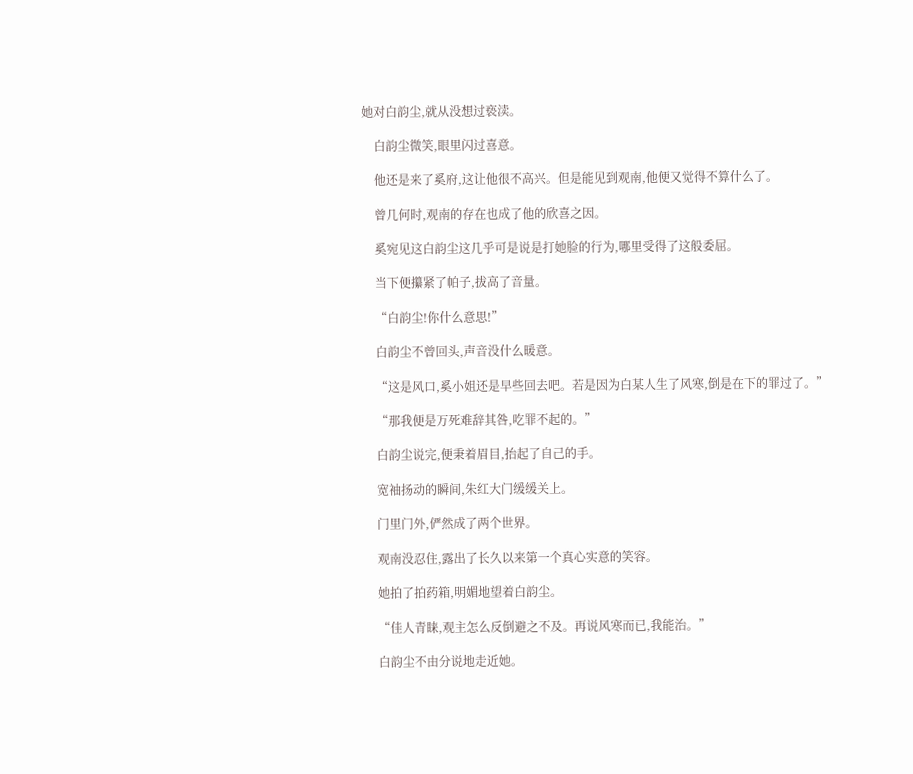她对白韵尘,就从没想过亵渎。

    白韵尘微笑,眼里闪过喜意。

    他还是来了奚府,这让他很不高兴。但是能见到观南,他便又觉得不算什么了。

    曾几何时,观南的存在也成了他的欣喜之因。

    奚宛见这白韵尘这几乎可是说是打她脸的行为,哪里受得了这般委屈。

    当下便攥紧了帕子,拔高了音量。

    “白韵尘!你什么意思!”

    白韵尘不曾回头,声音没什么暖意。

    “这是风口,奚小姐还是早些回去吧。若是因为白某人生了风寒,倒是在下的罪过了。”

    “那我便是万死难辞其咎,吃罪不起的。”

    白韵尘说完,便秉着眉目,抬起了自己的手。

    宽袖扬动的瞬间,朱红大门缓缓关上。

    门里门外,俨然成了两个世界。

    观南没忍住,露出了长久以来第一个真心实意的笑容。

    她拍了拍药箱,明媚地望着白韵尘。

    “佳人青睐,观主怎么反倒避之不及。再说风寒而已,我能治。”

    白韵尘不由分说地走近她。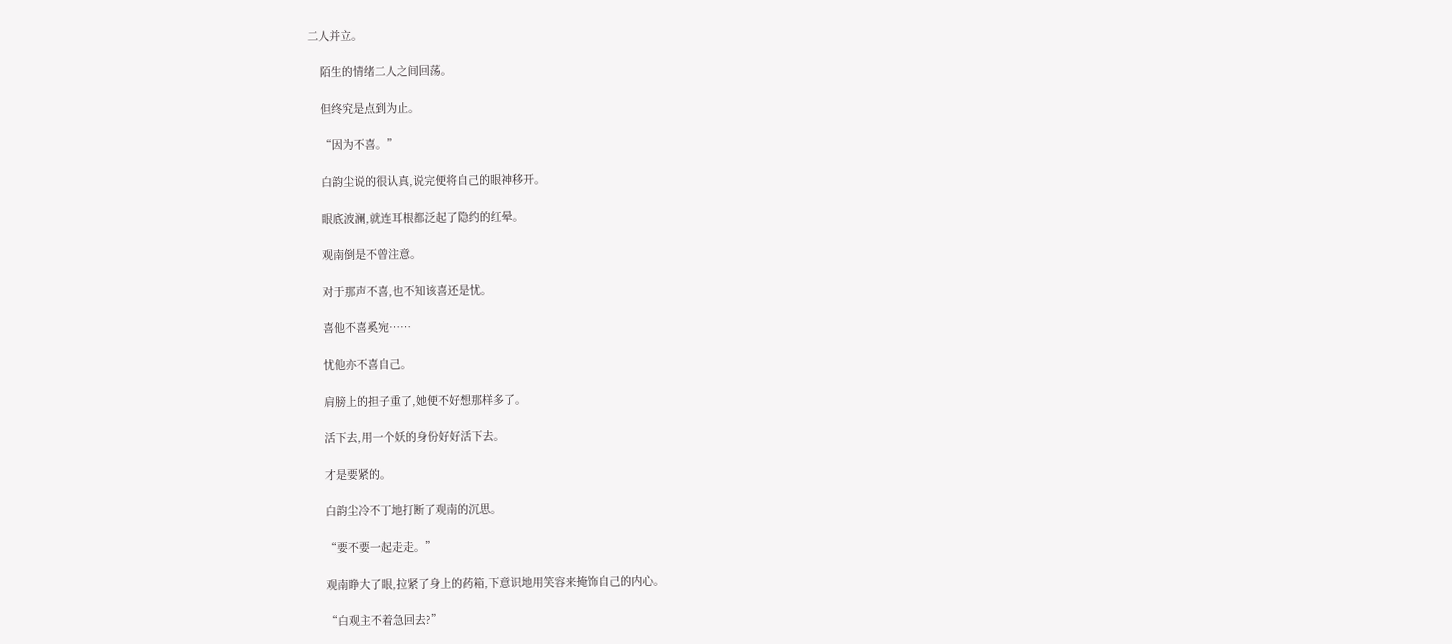二人并立。

    陌生的情绪二人之间回荡。

    但终究是点到为止。

    “因为不喜。”

    白韵尘说的很认真,说完便将自己的眼神移开。

    眼底波澜,就连耳根都泛起了隐约的红晕。

    观南倒是不曾注意。

    对于那声不喜,也不知该喜还是忧。

    喜他不喜奚宛……

    忧他亦不喜自己。

    肩膀上的担子重了,她便不好想那样多了。

    活下去,用一个妖的身份好好活下去。

    才是要紧的。

    白韵尘冷不丁地打断了观南的沉思。

    “要不要一起走走。”

    观南睁大了眼,拉紧了身上的药箱,下意识地用笑容来掩饰自己的内心。

    “白观主不着急回去?”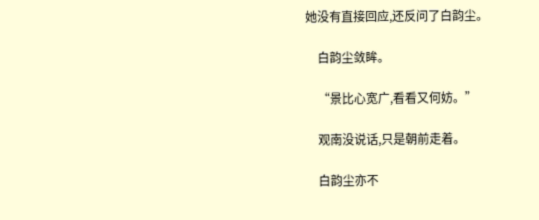她没有直接回应,还反问了白韵尘。

    白韵尘敛眸。

    “景比心宽广,看看又何妨。”

    观南没说话,只是朝前走着。

    白韵尘亦不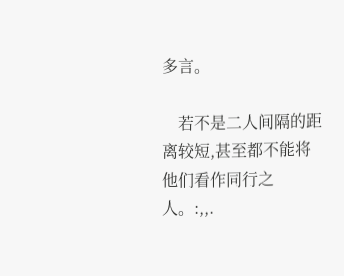多言。

    若不是二人间隔的距离较短,甚至都不能将他们看作同行之人。:,,.